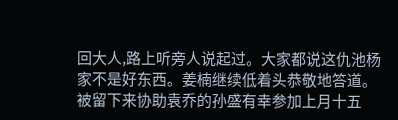回大人,路上听旁人说起过。大家都说这仇池杨家不是好东西。姜楠继续低着头恭敬地答道。被留下来协助袁乔的孙盛有幸参加上月十五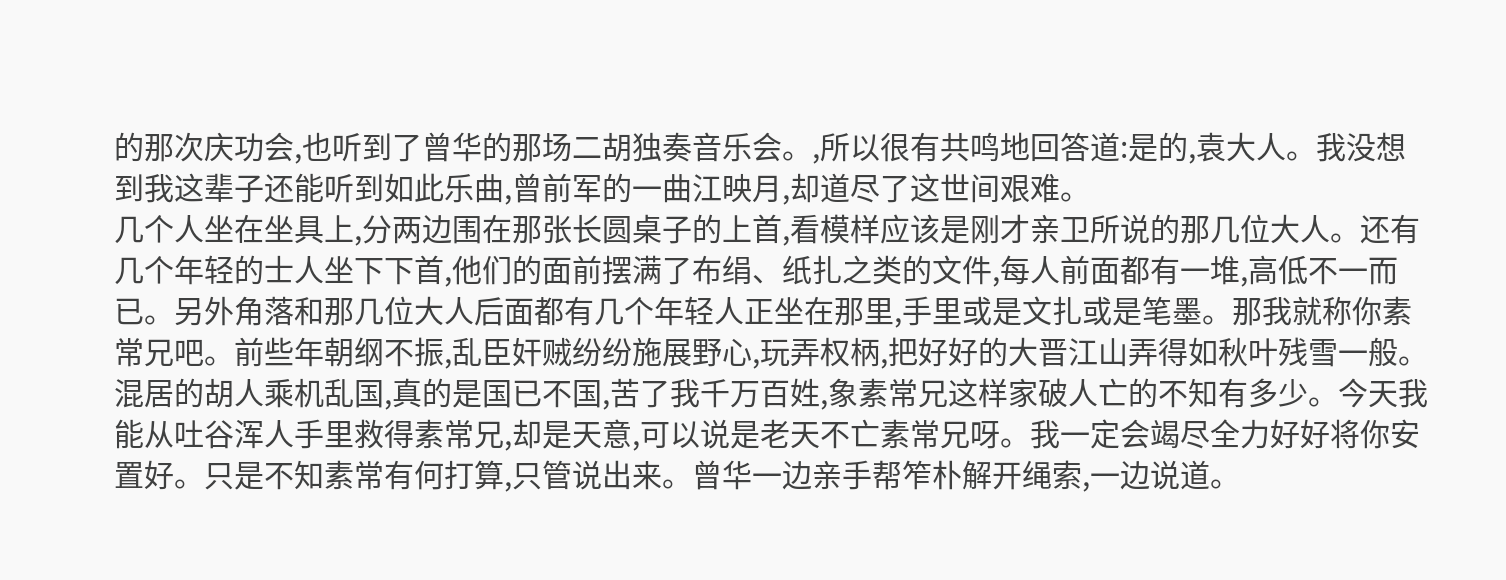的那次庆功会,也听到了曾华的那场二胡独奏音乐会。,所以很有共鸣地回答道:是的,袁大人。我没想到我这辈子还能听到如此乐曲,曾前军的一曲江映月,却道尽了这世间艰难。
几个人坐在坐具上,分两边围在那张长圆桌子的上首,看模样应该是刚才亲卫所说的那几位大人。还有几个年轻的士人坐下下首,他们的面前摆满了布绢、纸扎之类的文件,每人前面都有一堆,高低不一而已。另外角落和那几位大人后面都有几个年轻人正坐在那里,手里或是文扎或是笔墨。那我就称你素常兄吧。前些年朝纲不振,乱臣奸贼纷纷施展野心,玩弄权柄,把好好的大晋江山弄得如秋叶残雪一般。混居的胡人乘机乱国,真的是国已不国,苦了我千万百姓,象素常兄这样家破人亡的不知有多少。今天我能从吐谷浑人手里救得素常兄,却是天意,可以说是老天不亡素常兄呀。我一定会竭尽全力好好将你安置好。只是不知素常有何打算,只管说出来。曾华一边亲手帮笮朴解开绳索,一边说道。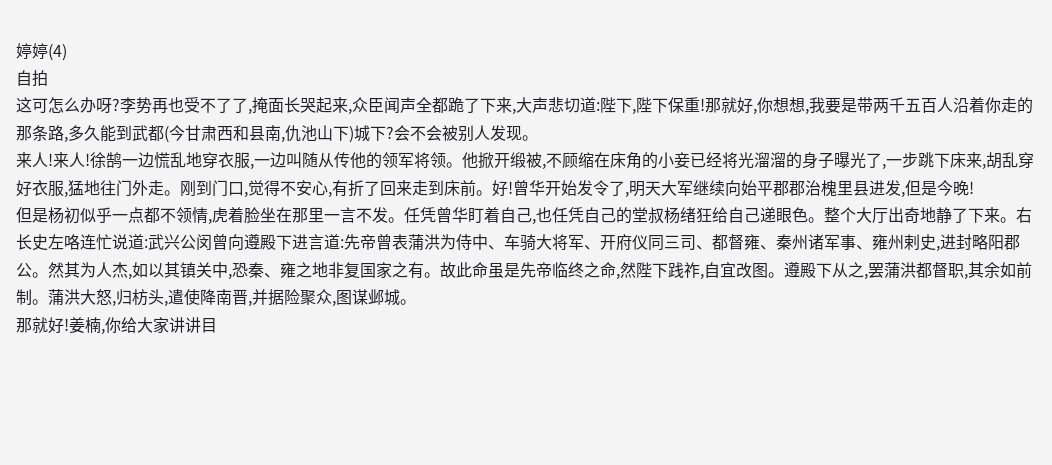婷婷(4)
自拍
这可怎么办呀?李势再也受不了了,掩面长哭起来,众臣闻声全都跪了下来,大声悲切道:陛下,陛下保重!那就好,你想想,我要是带两千五百人沿着你走的那条路,多久能到武都(今甘肃西和县南,仇池山下)城下?会不会被别人发现。
来人!来人!徐鹄一边慌乱地穿衣服,一边叫随从传他的领军将领。他掀开缎被,不顾缩在床角的小妾已经将光溜溜的身子曝光了,一步跳下床来,胡乱穿好衣服,猛地往门外走。刚到门口,觉得不安心,有折了回来走到床前。好!曾华开始发令了,明天大军继续向始平郡郡治槐里县进发,但是今晚!
但是杨初似乎一点都不领情,虎着脸坐在那里一言不发。任凭曾华盯着自己,也任凭自己的堂叔杨绪狂给自己递眼色。整个大厅出奇地静了下来。右长史左咯连忙说道:武兴公闵曾向遵殿下进言道:先帝曾表蒲洪为侍中、车骑大将军、开府仪同三司、都督雍、秦州诸军事、雍州剌史,进封略阳郡公。然其为人杰,如以其镇关中,恐秦、雍之地非复国家之有。故此命虽是先帝临终之命,然陛下践祚,自宜改图。遵殿下从之,罢蒲洪都督职,其余如前制。蒲洪大怒,归枋头,遣使降南晋,并据险聚众,图谋邺城。
那就好!姜楠,你给大家讲讲目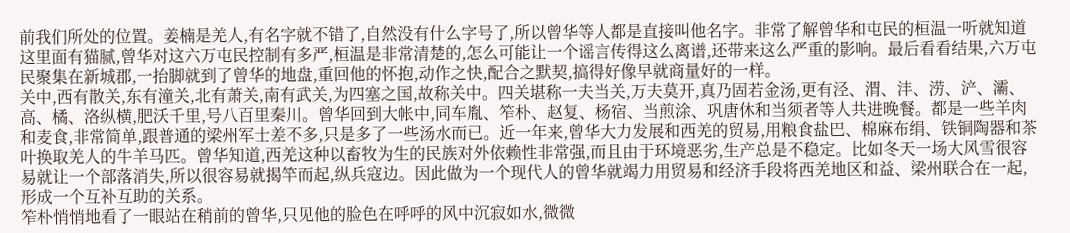前我们所处的位置。姜楠是羌人,有名字就不错了,自然没有什么字号了,所以曾华等人都是直接叫他名字。非常了解曾华和屯民的桓温一听就知道这里面有猫腻,曾华对这六万屯民控制有多严,桓温是非常清楚的,怎么可能让一个谣言传得这么离谱,还带来这么严重的影响。最后看看结果,六万屯民聚集在新城郡,一抬脚就到了曾华的地盘,重回他的怀抱,动作之快,配合之默契,搞得好像早就商量好的一样。
关中,西有散关,东有潼关,北有萧关,南有武关,为四塞之国,故称关中。四关堪称一夫当关,万夫莫开,真乃固若金汤,更有泾、渭、沣、涝、浐、灞、高、橘、洛纵横,肥沃千里,号八百里秦川。曾华回到大帐中,同车胤、笮朴、赵复、杨宿、当煎涂、巩唐休和当须者等人共进晚餐。都是一些羊肉和麦食,非常简单,跟普通的梁州军士差不多,只是多了一些汤水而已。近一年来,曾华大力发展和西羌的贸易,用粮食盐巴、棉麻布绢、铁铜陶器和茶叶换取羌人的牛羊马匹。曾华知道,西羌这种以畜牧为生的民族对外依赖性非常强,而且由于环境恶劣,生产总是不稳定。比如冬天一场大风雪很容易就让一个部落消失,所以很容易就揭竿而起,纵兵寇边。因此做为一个现代人的曾华就竭力用贸易和经济手段将西羌地区和益、梁州联合在一起,形成一个互补互助的关系。
笮朴悄悄地看了一眼站在稍前的曾华,只见他的脸色在呼呼的风中沉寂如水,微微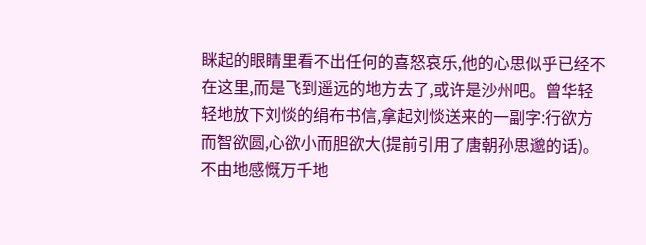眯起的眼睛里看不出任何的喜怒哀乐,他的心思似乎已经不在这里,而是飞到遥远的地方去了,或许是沙州吧。曾华轻轻地放下刘惔的绢布书信,拿起刘惔送来的一副字:行欲方而智欲圆,心欲小而胆欲大(提前引用了唐朝孙思邈的话)。不由地感慨万千地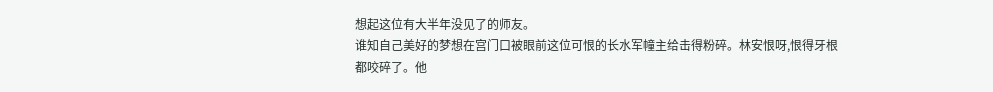想起这位有大半年没见了的师友。
谁知自己美好的梦想在宫门口被眼前这位可恨的长水军幢主给击得粉碎。林安恨呀,恨得牙根都咬碎了。他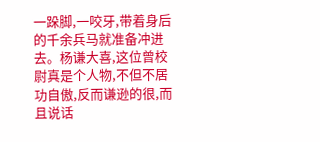一跺脚,一咬牙,带着身后的千余兵马就准备冲进去。杨谦大喜,这位曾校尉真是个人物,不但不居功自傲,反而谦逊的很,而且说话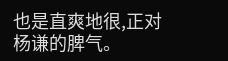也是直爽地很,正对杨谦的脾气。